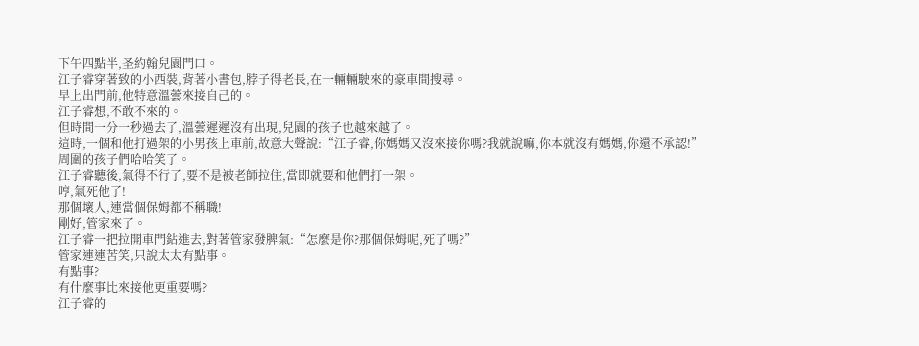下午四點半,圣約翰兒園門口。
江子睿穿著致的小西裝,背著小書包,脖子得老長,在一輛輛駛來的豪車間搜尋。
早上出門前,他特意溫蕓來接自己的。
江子睿想,不敢不來的。
但時間一分一秒過去了,溫蕓遲遲沒有出現,兒園的孩子也越來越了。
這時,一個和他打過架的小男孩上車前,故意大聲說:“江子睿,你媽媽又沒來接你嗎?我就說嘛,你本就沒有媽媽,你還不承認!”
周圍的孩子們哈哈笑了。
江子睿聽後,氣得不行了,要不是被老師拉住,當即就要和他們打一架。
哼,氣死他了!
那個壞人,連當個保姆都不稱職!
剛好,管家來了。
江子睿一把拉開車門鉆進去,對著管家發脾氣:“怎麼是你?那個保姆呢,死了嗎?”
管家連連苦笑,只說太太有點事。
有點事?
有什麼事比來接他更重要嗎?
江子睿的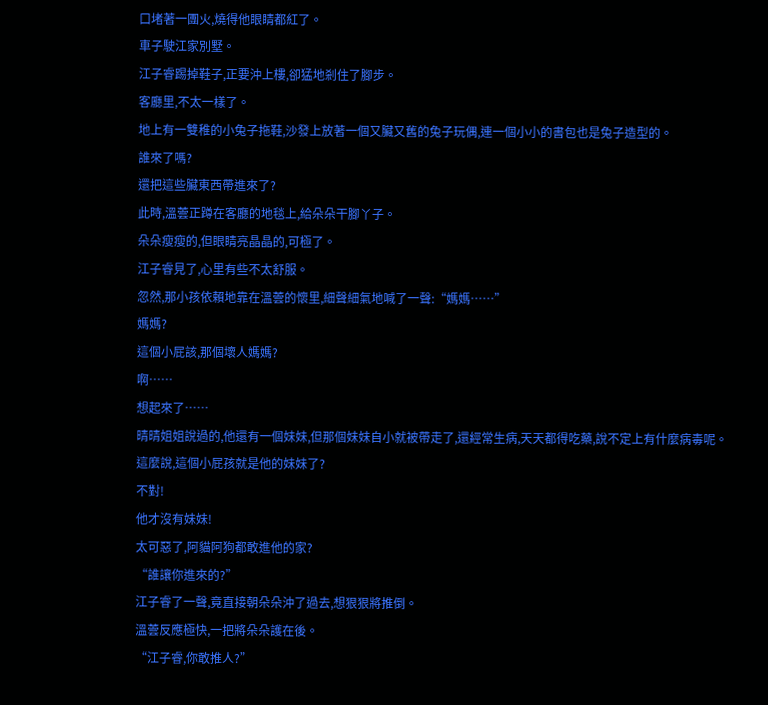口堵著一團火,燒得他眼睛都紅了。
車子駛江家別墅。
江子睿踢掉鞋子,正要沖上樓,卻猛地剎住了腳步。
客廳里,不太一樣了。
地上有一雙稚的小兔子拖鞋,沙發上放著一個又臟又舊的兔子玩偶,連一個小小的書包也是兔子造型的。
誰來了嗎?
還把這些臟東西帶進來了?
此時,溫蕓正蹲在客廳的地毯上,給朵朵干腳丫子。
朵朵瘦瘦的,但眼睛亮晶晶的,可極了。
江子睿見了,心里有些不太舒服。
忽然,那小孩依賴地靠在溫蕓的懷里,細聲細氣地喊了一聲:“媽媽……”
媽媽?
這個小屁該,那個壞人媽媽?
啊……
想起來了……
晴晴姐姐說過的,他還有一個妹妹,但那個妹妹自小就被帶走了,還經常生病,天天都得吃藥,說不定上有什麼病毒呢。
這麼說,這個小屁孩就是他的妹妹了?
不對!
他才沒有妹妹!
太可惡了,阿貓阿狗都敢進他的家?
“誰讓你進來的?”
江子睿了一聲,竟直接朝朵朵沖了過去,想狠狠將推倒。
溫蕓反應極快,一把將朵朵護在後。
“江子睿,你敢推人?”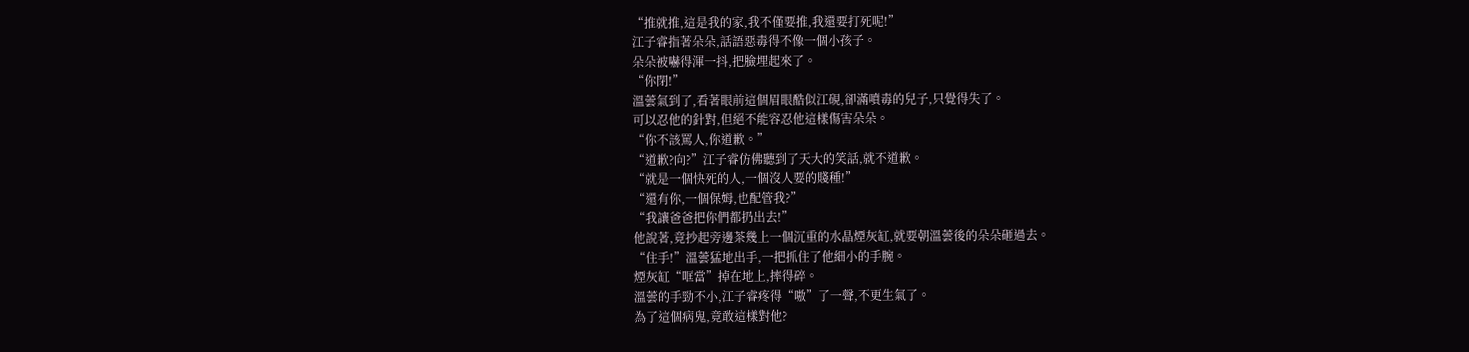“推就推,這是我的家,我不僅要推,我還要打死呢!”
江子睿指著朵朵,話語惡毒得不像一個小孩子。
朵朵被嚇得渾一抖,把臉埋起來了。
“你閉!”
溫蕓氣到了,看著眼前這個眉眼酷似江硯,卻滿噴毒的兒子,只覺得失了。
可以忍他的針對,但絕不能容忍他這樣傷害朵朵。
“你不該罵人,你道歉。”
“道歉?向?”江子睿仿佛聽到了天大的笑話,就不道歉。
“就是一個快死的人,一個沒人要的賤種!”
“還有你,一個保姆,也配管我?”
“我讓爸爸把你們都扔出去!”
他說著,竟抄起旁邊茶幾上一個沉重的水晶煙灰缸,就要朝溫蕓後的朵朵砸過去。
“住手!”溫蕓猛地出手,一把抓住了他細小的手腕。
煙灰缸“哐當”掉在地上,摔得碎。
溫蕓的手勁不小,江子睿疼得“嗷”了一聲,不更生氣了。
為了這個病鬼,竟敢這樣對他?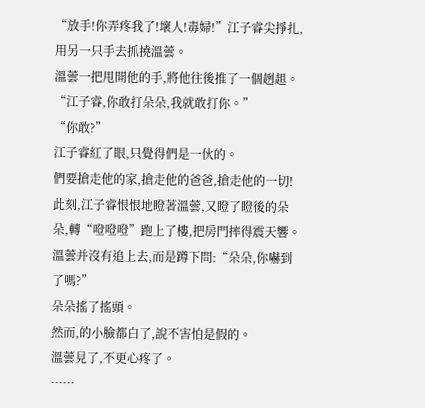“放手!你弄疼我了!壞人!毒婦!”江子睿尖掙扎,用另一只手去抓撓溫蕓。
溫蕓一把甩開他的手,將他往後推了一個趔趄。
“江子睿,你敢打朵朵,我就敢打你。”
“你敢?”
江子睿紅了眼,只覺得們是一伙的。
們要搶走他的家,搶走他的爸爸,搶走他的一切!
此刻,江子睿恨恨地瞪著溫蕓,又瞪了瞪後的朵朵,轉“噔噔噔”跑上了樓,把房門摔得震天響。
溫蕓并沒有追上去,而是蹲下問:“朵朵,你嚇到了嗎?”
朵朵搖了搖頭。
然而,的小臉都白了,說不害怕是假的。
溫蕓見了,不更心疼了。
……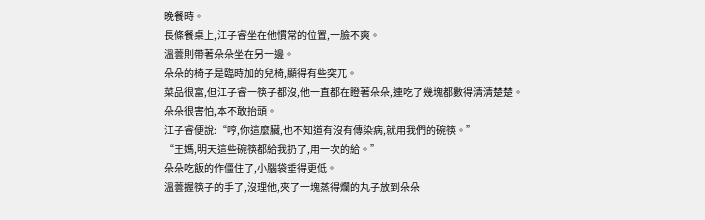晚餐時。
長條餐桌上,江子睿坐在他慣常的位置,一臉不爽。
溫蕓則帶著朵朵坐在另一邊。
朵朵的椅子是臨時加的兒椅,顯得有些突兀。
菜品很富,但江子睿一筷子都沒,他一直都在瞪著朵朵,連吃了幾塊都數得清清楚楚。
朵朵很害怕,本不敢抬頭。
江子睿便說:“哼,你這麼臟,也不知道有沒有傳染病,就用我們的碗筷。”
“王媽,明天這些碗筷都給我扔了,用一次的給。”
朵朵吃飯的作僵住了,小腦袋垂得更低。
溫蕓握筷子的手了,沒理他,夾了一塊蒸得爛的丸子放到朵朵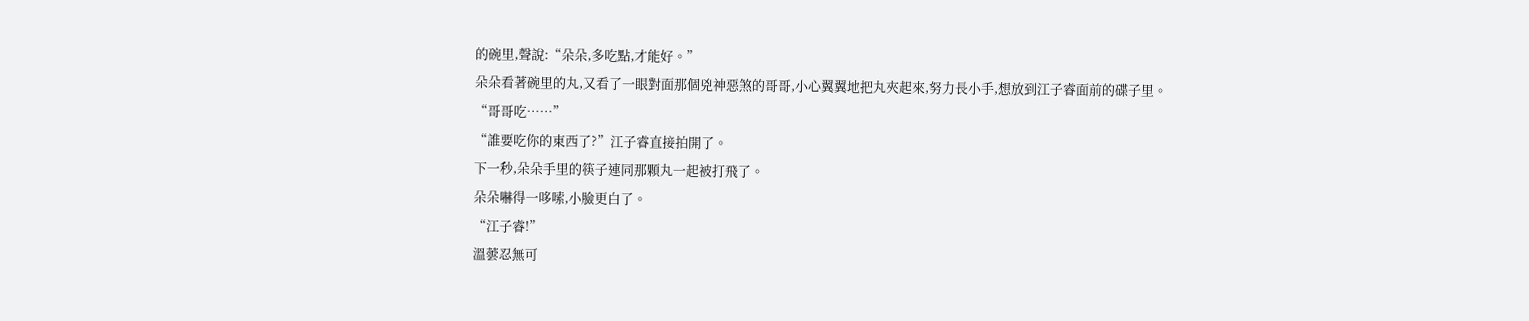的碗里,聲說:“朵朵,多吃點,才能好。”
朵朵看著碗里的丸,又看了一眼對面那個兇神惡煞的哥哥,小心翼翼地把丸夾起來,努力長小手,想放到江子睿面前的碟子里。
“哥哥吃……”
“誰要吃你的東西了?”江子睿直接拍開了。
下一秒,朵朵手里的筷子連同那顆丸一起被打飛了。
朵朵嚇得一哆嗦,小臉更白了。
“江子睿!”
溫蕓忍無可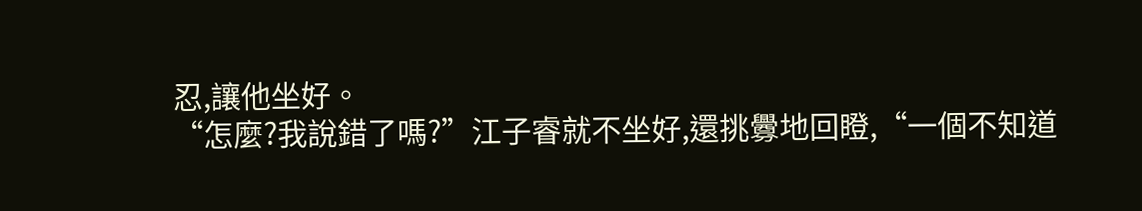忍,讓他坐好。
“怎麼?我說錯了嗎?”江子睿就不坐好,還挑釁地回瞪,“一個不知道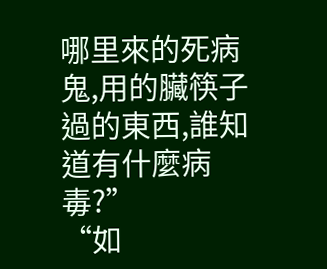哪里來的死病鬼,用的臟筷子過的東西,誰知道有什麼病毒?”
“如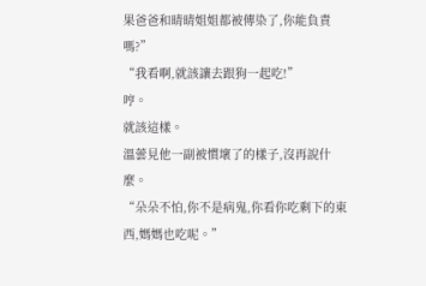果爸爸和晴晴姐姐都被傳染了,你能負責嗎?”
“我看啊,就該讓去跟狗一起吃!”
哼。
就該這樣。
溫蕓見他一副被慣壞了的樣子,沒再說什麼。
“朵朵不怕,你不是病鬼,你看你吃剩下的東西,媽媽也吃呢。”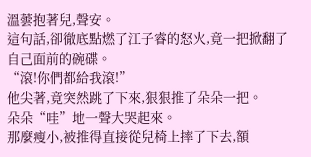溫蕓抱著兒,聲安。
這句話,卻徹底點燃了江子睿的怒火,竟一把掀翻了自己面前的碗碟。
“滾!你們都給我滾!”
他尖著,竟突然跳了下來,狠狠推了朵朵一把。
朵朵“哇”地一聲大哭起來。
那麼瘦小,被推得直接從兒椅上摔了下去,額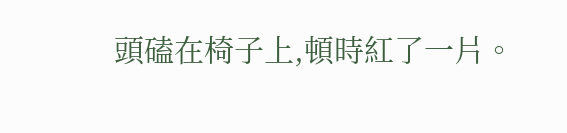頭磕在椅子上,頓時紅了一片。